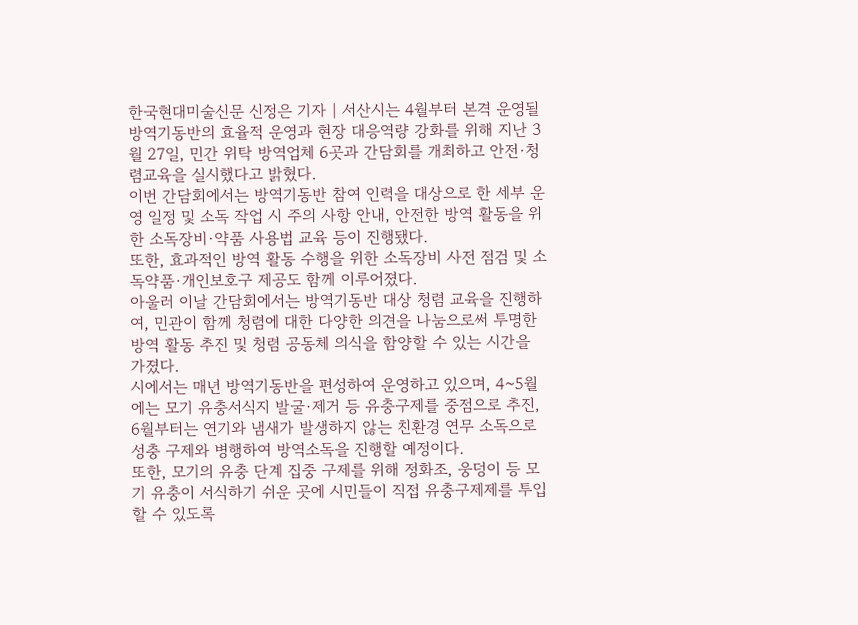한국현대미술신문 신정은 기자 | 서산시는 4월부터 본격 운영될 방역기동반의 효율적 운영과 현장 대응역량 강화를 위해 지난 3월 27일, 민간 위탁 방역업체 6곳과 간담회를 개최하고 안전·청렴교육을 실시했다고 밝혔다.
이번 간담회에서는 방역기동반 참여 인력을 대상으로 한 세부 운영 일정 및 소독 작업 시 주의 사항 안내, 안전한 방역 활동을 위한 소독장비·약품 사용법 교육 등이 진행됐다.
또한, 효과적인 방역 활동 수행을 위한 소독장비 사전 점검 및 소독약품·개인보호구 제공도 함께 이루어졌다.
아울러 이날 간담회에서는 방역기동반 대상 청렴 교육을 진행하여, 민관이 함께 청렴에 대한 다양한 의견을 나눔으로써 투명한 방역 활동 추진 및 청렴 공동체 의식을 함양할 수 있는 시간을 가졌다.
시에서는 매년 방역기동반을 편성하여 운영하고 있으며, 4~5월에는 모기 유충서식지 발굴·제거 등 유충구제를 중점으로 추진, 6월부터는 연기와 냄새가 발생하지 않는 친환경 연무 소독으로 성충 구제와 병행하여 방역소독을 진행할 예정이다.
또한, 모기의 유충 단계 집중 구제를 위해 정화조, 웅덩이 등 모기 유충이 서식하기 쉬운 곳에 시민들이 직접 유충구제제를 투입할 수 있도록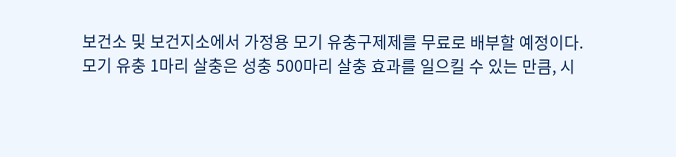보건소 및 보건지소에서 가정용 모기 유충구제제를 무료로 배부할 예정이다.
모기 유충 1마리 살충은 성충 500마리 살충 효과를 일으킬 수 있는 만큼, 시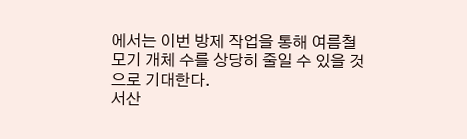에서는 이번 방제 작업을 통해 여름철 모기 개체 수를 상당히 줄일 수 있을 것으로 기대한다.
서산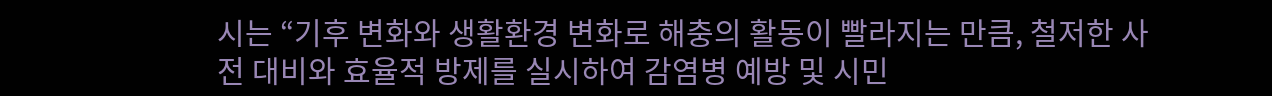시는 “기후 변화와 생활환경 변화로 해충의 활동이 빨라지는 만큼, 철저한 사전 대비와 효율적 방제를 실시하여 감염병 예방 및 시민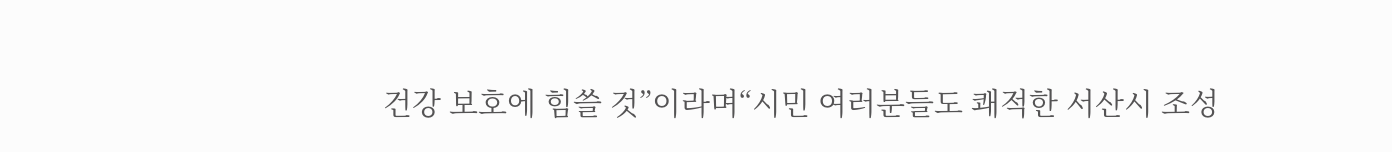건강 보호에 힘쓸 것”이라며“시민 여러분들도 쾌적한 서산시 조성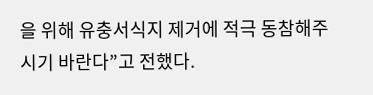을 위해 유충서식지 제거에 적극 동참해주시기 바란다”고 전했다.